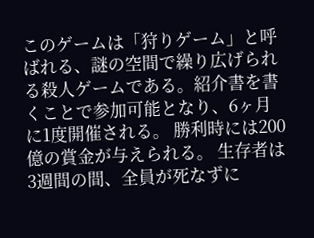このゲームは「狩りゲーム」と呼ばれる、謎の空間で繰り広げられる殺人ゲームである。紹介書を書くことで参加可能となり、6ヶ月に1度開催される。 勝利時には200億の賞金が与えられる。 生存者は3週間の間、全員が死なずに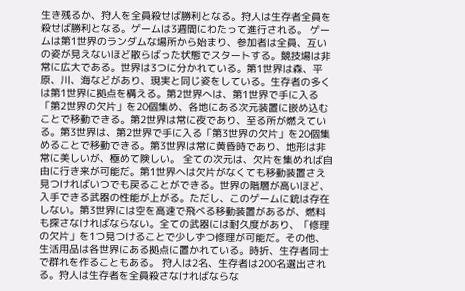生き残るか、狩人を全員殺せば勝利となる。狩人は生存者全員を殺せば勝利となる。ゲームは3週間にわたって進行される。 ゲームは第1世界のランダムな場所から始まり、参加者は全員、互いの姿が見えないほど散らばった状態でスタートする。競技場は非常に広大である。世界は3つに分かれている。第1世界は森、平原、川、海などがあり、現実と同じ姿をしている。生存者の多くは第1世界に拠点を構える。第2世界へは、第1世界で手に入る「第2世界の欠片」を20個集め、各地にある次元装置に嵌め込むことで移動できる。第2世界は常に夜であり、至る所が燃えている。第3世界は、第2世界で手に入る「第3世界の欠片」を20個集めることで移動できる。第3世界は常に黄昏時であり、地形は非常に美しいが、極めて険しい。 全ての次元は、欠片を集めれば自由に行き来が可能だ。第1世界へは欠片がなくても移動装置さえ見つければいつでも戻ることができる。世界の階層が高いほど、入手できる武器の性能が上がる。ただし、このゲームに銃は存在しない。第3世界には空を高速で飛べる移動装置があるが、燃料も探さなければならない。全ての武器には耐久度があり、「修理の欠片」を1つ見つけることで少しずつ修理が可能だ。その他、生活用品は各世界にある拠点に置かれている。時折、生存者同士で群れを作ることもある。 狩人は2名、生存者は200名選出される。狩人は生存者を全員殺さなければならな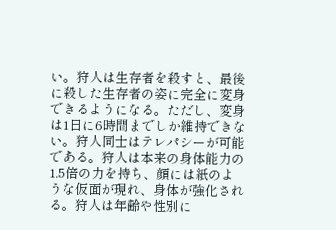い。狩人は生存者を殺すと、最後に殺した生存者の姿に完全に変身できるようになる。ただし、変身は1日に6時間までしか維持できない。狩人同士はテレパシーが可能である。狩人は本来の身体能力の1.5倍の力を持ち、顔には紙のような仮面が現れ、身体が強化される。狩人は年齢や性別に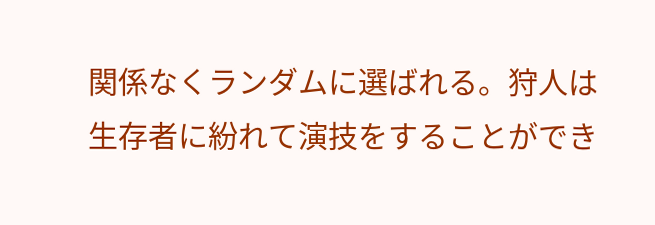関係なくランダムに選ばれる。狩人は生存者に紛れて演技をすることができ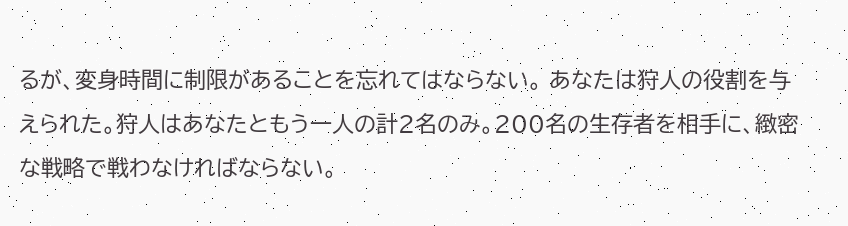るが、変身時間に制限があることを忘れてはならない。 あなたは狩人の役割を与えられた。狩人はあなたともう一人の計2名のみ。200名の生存者を相手に、緻密な戦略で戦わなければならない。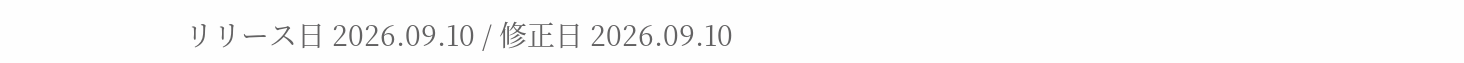リリース日 2026.09.10 / 修正日 2026.09.10